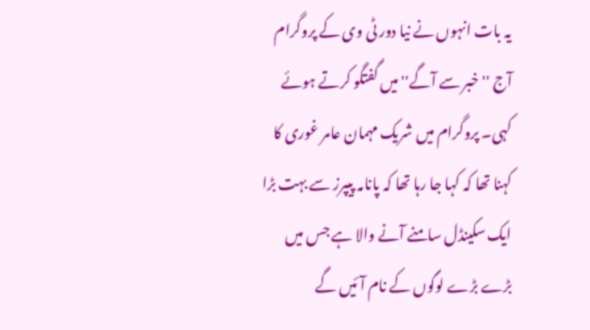یہ بات انہوں نے نیا دور ٹی وی کے پروگرام آج '' خبر سے آگے'' میں گفتگو کرتے ہوئے کہی۔ پروگرام میں شریک مہمان عامر غوری کا کہنا تھا کہ کہا جا رہا تھا کہ پانامہ پیپرز سے بہت بڑا ایک سکینڈل سامنے آنے والا ہے جس میں بڑے بڑے لوگوں کے نام آئیں گے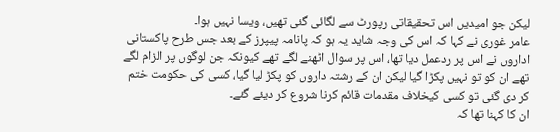لیکن جو امیدیں اس تحقیقاتی رپورٹ سے لگائی گئی تھیں، ویسا نہیں ہوا۔
عامر غوری نے کہا کہ اس کی وجہ شاید یہ ہو کہ پانامہ پیپرز کے بعد جس طرح پاکستانی اداروں نے اس پر ردعمل دیا تھا، اس پر سوال اٹھنے لگے تھے کیونکہ جن لوگوں پر الزام لگے تھے ان کو تو نہیں پکڑا گیا لیکن ان کے رشتہ داروں کو پکڑ لیا گیا، کسی کی حکومت ختم کر دی گئی تو کسی کیخلاف مقدمات قائم کرنا شروع کر دیئے گئے۔
ان کا کہنا تھا کہ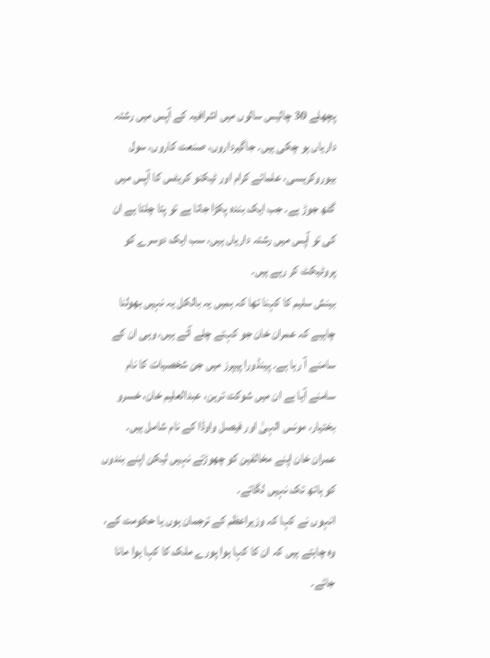پچھلے 30 چالیس سالوں میں اشرافیہ کے آپس میں رشتہ داریاں ہو چکی ہیں۔ جاگیرداروں، صنعت کاروں، سول بیوروکریسی، علمائے کرام اور ٹیکنو کریٹس کا آپس میں گٹھ جوڑ ہے۔ جب ایک بندہ پکڑا جاتا ہے تو پتا چلتا ہے ان کی تو آپس میں رشتہ داریاں ہیں، سب ایک دوسرے کو پروٹیکٹ کر رہے ہیں۔
بینش سلیم کا کہنا تھا کہ ہمیں یہ بالکل یہ نہیں بھولنا چاہیے کہ عمران خان جو کہتے چلے آئے ہیں، وہی ان کے سامنے آ رہا ہے۔ پینڈورا پیپرز میں جن شخصیات کا نام سامنے آیا ہے ان میں شوکت ترین، عبدالعلیم خان، خسرو بختیار، مونس الہیٰ اور فیصل واوڈا کے نام شامل ہیں۔ عمران خان اپنے مخالفین کو چھوڑتے نہیں لیکن اپنے بندوں کو ہاتھ تک نہیں لگاتے۔
انہوں نے کہا کہ وزیراعظم کے ترجمان ہوں یا حکومت کے، وہ چاہتے ہیں کہ ان کا کہا ہوا پورے ملک کا کہا ہوا مانا جائے۔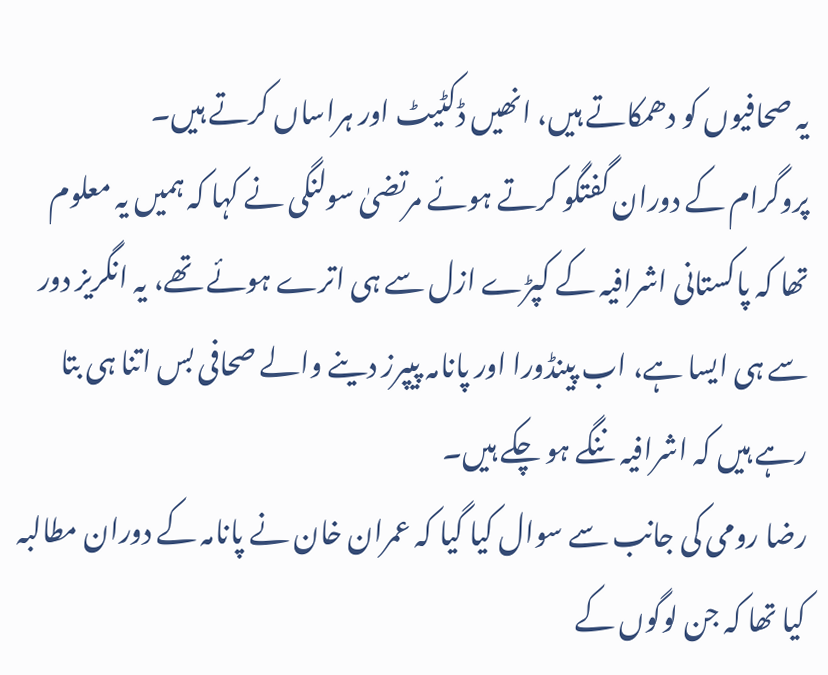یہ صحافیوں کو دھمکاتے ہیں، انھیں ڈکٹیٹ اور ہراساں کرتے ہیں۔
پروگرام کے دوران گفتگو کرتے ہوئے مرتضیٰ سولنگی نے کہا کہ ہمیں یہ معلوم تھا کہ پاکستانی اشرافیہ کے کپڑے ازل سے ہی اترے ہوئے تھے، یہ انگریز دور سے ہی ایسا ہے، اب پینڈورا اور پانامہ پیپرز دینے والے صحافی بس اتنا ہی بتا رہے ہیں کہ اشرافیہ ننگے ہو چکے ہیں۔
رضا رومی کی جانب سے سوال کیا گیا کہ عمران خان نے پانامہ کے دوران مطالبہ کیا تھا کہ جن لوگوں کے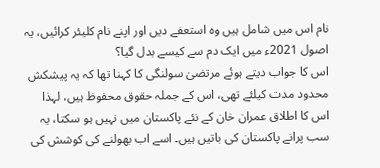نام اس میں شامل ہیں وہ استعفے دیں اور اپنے نام کلیئر کرائیں، یہ اصول 2021ء میں ایک دم سے کیسے بدل گیا؟
اس کا جواب دیتے ہوئے مرتضیٰ سولنگی کا کہنا تھا کہ یہ پیشکش محدود مدت کیلئے تھی، اس کے جملہ حقوق محفوظ ہیں، لہذا اس کا اطلاق عمران خان کے نئے پاکستان میں نہیں ہو سکتا، یہ سب پرانے پاکستان کی باتیں ہیں۔ اسے اب بھولنے کی کوشش کی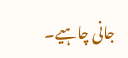جانی چاہیے۔